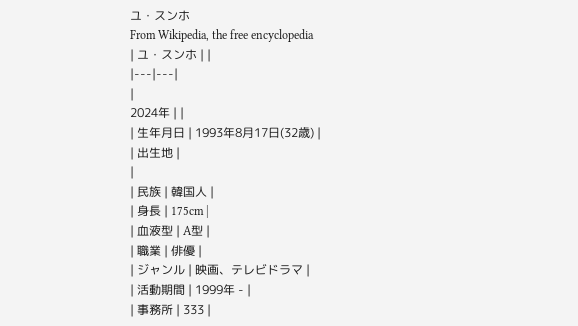ユ・スンホ
From Wikipedia, the free encyclopedia
| ユ・スンホ | |
|---|---|
|
2024年 | |
| 生年月日 | 1993年8月17日(32歳) |
| 出生地 |
|
| 民族 | 韓国人 |
| 身長 | 175cm |
| 血液型 | A型 |
| 職業 | 俳優 |
| ジャンル | 映画、テレビドラマ |
| 活動期間 | 1999年 - |
| 事務所 | 333 |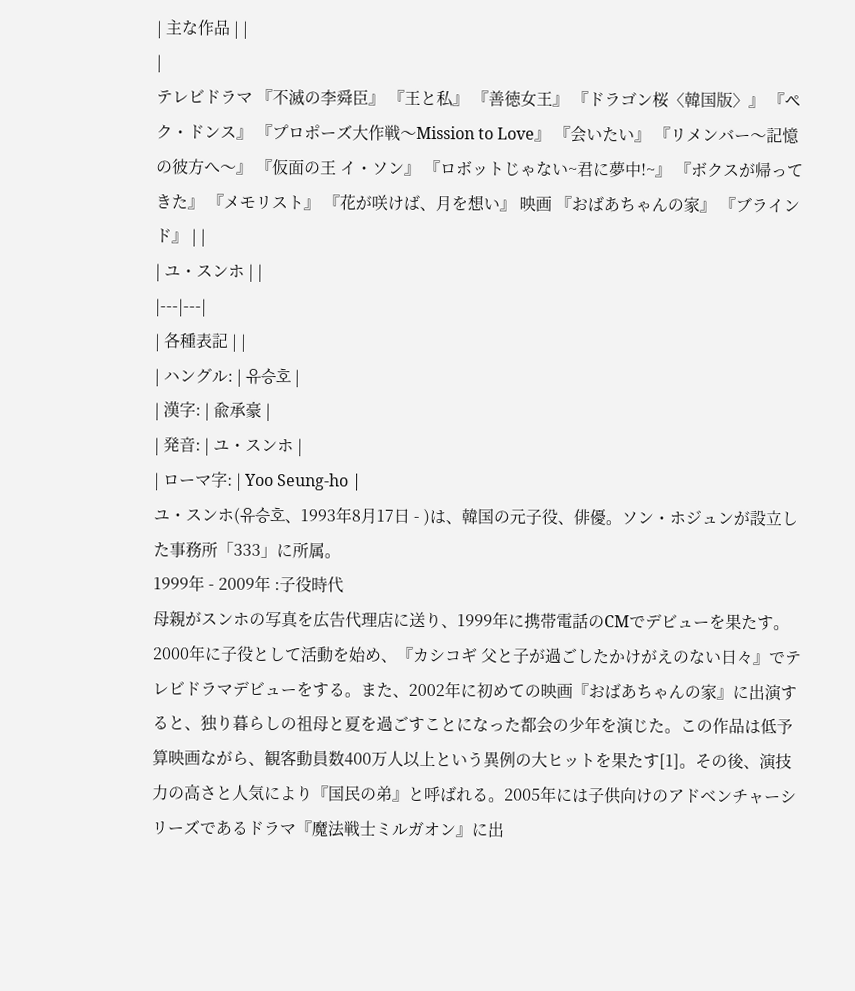| 主な作品 | |
|
テレビドラマ 『不滅の李舜臣』 『王と私』 『善徳女王』 『ドラゴン桜〈韓国版〉』 『ペク・ドンス』 『プロポーズ大作戦〜Mission to Love』 『会いたい』 『リメンバー〜記憶の彼方へ〜』 『仮面の王 イ・ソン』 『ロボットじゃない~君に夢中!~』 『ボクスが帰ってきた』 『メモリスト』 『花が咲けば、月を想い』 映画 『おばあちゃんの家』 『ブラインド』 | |
| ユ・スンホ | |
|---|---|
| 各種表記 | |
| ハングル: | 유승호 |
| 漢字: | 兪承豪 |
| 発音: | ユ・スンホ |
| ローマ字: | Yoo Seung-ho |
ユ・スンホ(유승호、1993年8月17日 - )は、韓国の元子役、俳優。ソン・ホジュンが設立した事務所「333」に所属。
1999年 - 2009年 :子役時代
母親がスンホの写真を広告代理店に送り、1999年に携帯電話のCMでデビューを果たす。2000年に子役として活動を始め、『カシコギ 父と子が過ごしたかけがえのない日々』でテレビドラマデビューをする。また、2002年に初めての映画『おばあちゃんの家』に出演すると、独り暮らしの祖母と夏を過ごすことになった都会の少年を演じた。この作品は低予算映画ながら、観客動員数400万人以上という異例の大ヒットを果たす[1]。その後、演技力の高さと人気により『国民の弟』と呼ばれる。2005年には子供向けのアドベンチャーシリーズであるドラマ『魔法戦士ミルガオン』に出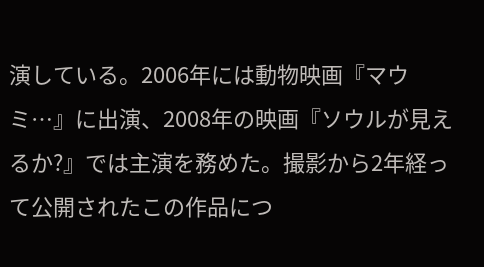演している。2006年には動物映画『マウミ…』に出演、2008年の映画『ソウルが見えるか?』では主演を務めた。撮影から2年経って公開されたこの作品につ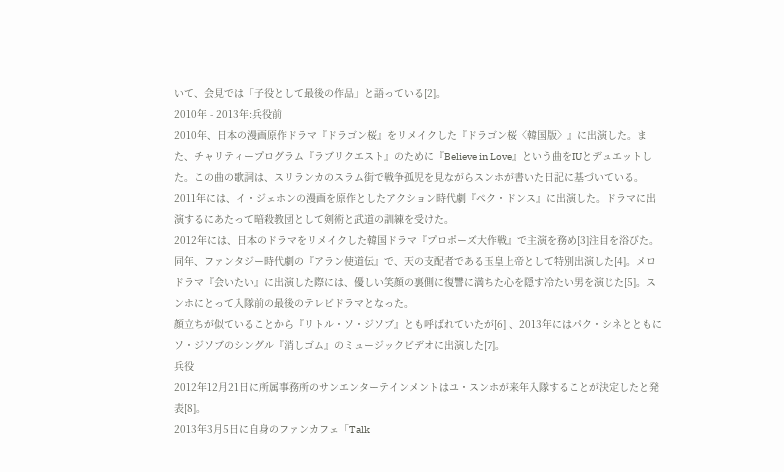いて、会見では「子役として最後の作品」と語っている[2]。
2010年 - 2013年:兵役前
2010年、日本の漫画原作ドラマ『ドラゴン桜』をリメイクした『ドラゴン桜〈韓国版〉』に出演した。また、チャリティープログラム『ラブリクエスト』のために『Believe in Love』という曲をIUとデュエットした。この曲の歌詞は、スリランカのスラム街で戦争孤児を見ながらスンホが書いた日記に基づいている。
2011年には、イ・ジェホンの漫画を原作としたアクション時代劇『ペク・ドンス』に出演した。ドラマに出演するにあたって暗殺教団として剣術と武道の訓練を受けた。
2012年には、日本のドラマをリメイクした韓国ドラマ『プロポーズ大作戦』で主演を務め[3]注目を浴びた。同年、ファンタジー時代劇の『アラン使道伝』で、天の支配者である玉皇上帝として特別出演した[4]。メロドラマ『会いたい』に出演した際には、優しい笑顔の裏側に復讐に満ちた心を隠す冷たい男を演じた[5]。スンホにとって入隊前の最後のテレビドラマとなった。
顔立ちが似ていることから『リトル・ソ・ジソブ』とも呼ばれていたが[6] 、2013年にはパク・シネとともにソ・ジソブのシングル『消しゴム』のミュージックビデオに出演した[7]。
兵役
2012年12月21日に所属事務所のサンエンターテインメントはユ・スンホが来年入隊することが決定したと発表[8]。
2013年3月5日に自身のファンカフェ「Talk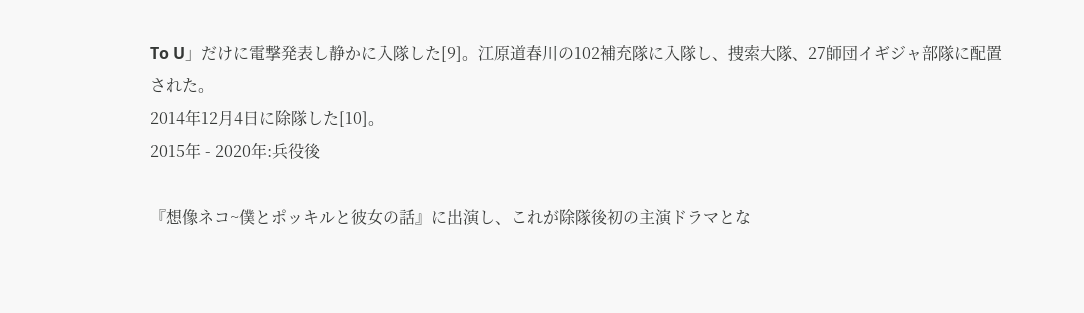To U」だけに電撃発表し静かに入隊した[9]。江原道春川の102補充隊に入隊し、捜索大隊、27師団イギジャ部隊に配置された。
2014年12月4日に除隊した[10]。
2015年 - 2020年:兵役後

『想像ネコ~僕とポッキルと彼女の話』に出演し、これが除隊後初の主演ドラマとな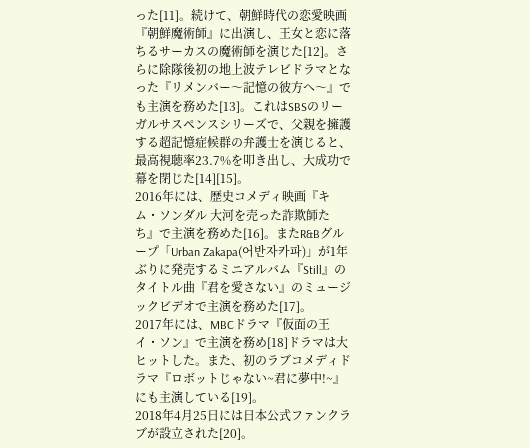った[11]。続けて、朝鮮時代の恋愛映画『朝鮮魔術師』に出演し、王女と恋に落ちるサーカスの魔術師を演じた[12]。さらに除隊後初の地上波テレビドラマとなった『リメンバー〜記憶の彼方へ〜』でも主演を務めた[13]。これはSBSのリーガルサスペンスシリーズで、父親を擁護する超記憶症候群の弁護士を演じると、最高視聴率23.7%を叩き出し、大成功で幕を閉じた[14][15]。
2016年には、歴史コメディ映画『キム・ソンダル 大河を売った詐欺師たち』で主演を務めた[16]。またR&Bグループ「Urban Zakapa(어반자카파)」が1年ぶりに発売するミニアルバム『Still』のタイトル曲『君を愛さない』のミュージックビデオで主演を務めた[17]。
2017年には、MBCドラマ『仮面の王 イ・ソン』で主演を務め[18]ドラマは大ヒットした。また、初のラブコメディドラマ『ロボットじゃない~君に夢中!~』にも主演している[19]。
2018年4月25日には日本公式ファンクラブが設立された[20]。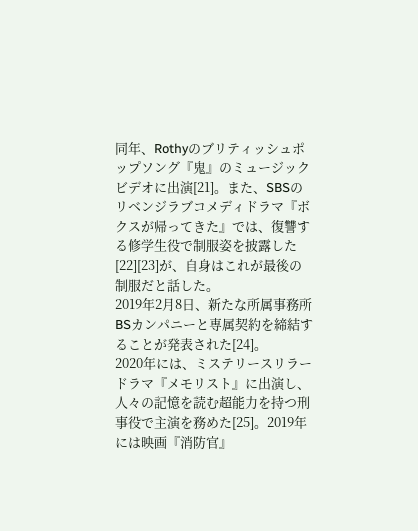同年、Rothyのブリティッシュポップソング『鬼』のミュージックビデオに出演[21]。また、SBSのリベンジラブコメディドラマ『ボクスが帰ってきた』では、復讐する修学生役で制服姿を披露した[22][23]が、自身はこれが最後の制服だと話した。
2019年2月8日、新たな所属事務所BSカンパニーと専属契約を締結することが発表された[24]。
2020年には、ミステリースリラードラマ『メモリスト』に出演し、人々の記憶を読む超能力を持つ刑事役で主演を務めた[25]。2019年には映画『消防官』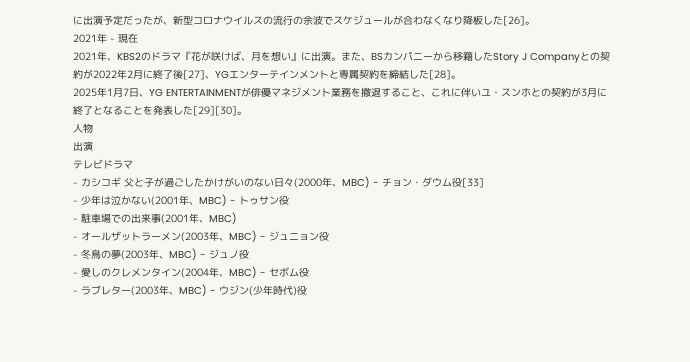に出演予定だったが、新型コロナウイルスの流行の余波でスケジュールが合わなくなり降板した[26]。
2021年 - 現在
2021年、KBS2のドラマ『花が咲けば、月を想い』に出演。また、BSカンパニーから移籍したStory J Companyとの契約が2022年2月に終了後[27]、YGエンターテインメントと専属契約を締結した[28]。
2025年1月7日、YG ENTERTAINMENTが俳優マネジメント業務を撤退すること、これに伴いユ・スンホとの契約が3月に終了となることを発表した[29][30]。
人物
出演
テレビドラマ
- カシコギ 父と子が過ごしたかけがいのない日々(2000年、MBC) - チョン・ダウム役[33]
- 少年は泣かない(2001年、MBC) - トゥサン役
- 駐車場での出来事(2001年、MBC)
- オールザットラーメン(2003年、MBC) - ジュニョン役
- 冬鳥の夢(2003年、MBC) - ジュノ役
- 愛しのクレメンタイン(2004年、MBC) - セボム役
- ラブレター(2003年、MBC) - ウジン(少年時代)役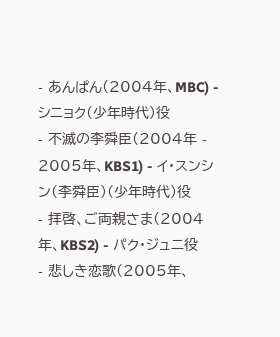- あんぱん(2004年、MBC) - シニョク(少年時代)役
- 不滅の李舜臣(2004年 - 2005年、KBS1) - イ・スンシン(李舜臣)(少年時代)役
- 拝啓、ご両親さま(2004年、KBS2) - パク・ジュニ役
- 悲しき恋歌(2005年、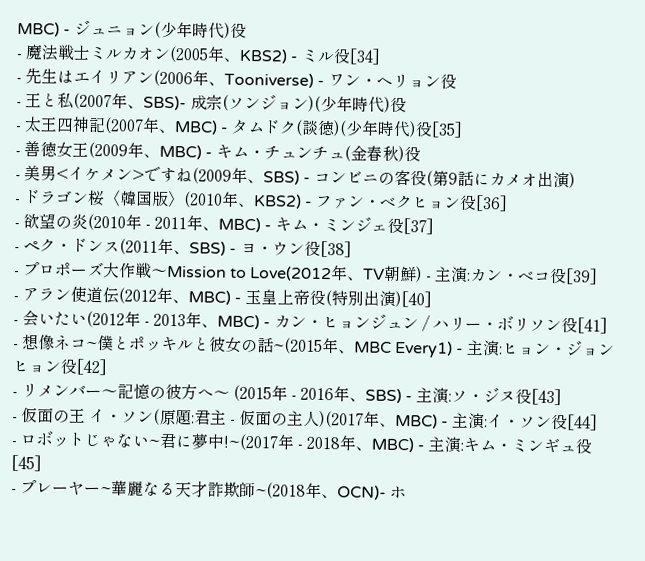MBC) - ジュニョン(少年時代)役
- 魔法戦士ミルカオン(2005年、KBS2) - ミル役[34]
- 先生はエイリアン(2006年、Tooniverse) - ワン・ヘリョン役
- 王と私(2007年、SBS)- 成宗(ソンジョン)(少年時代)役
- 太王四神記(2007年、MBC) - タムドク(談徳)(少年時代)役[35]
- 善徳女王(2009年、MBC) - キム・チュンチュ(金春秋)役
- 美男<イケメン>ですね(2009年、SBS) - コンビニの客役(第9話にカメオ出演)
- ドラゴン桜〈韓国版〉(2010年、KBS2) - ファン・ベクヒョン役[36]
- 欲望の炎(2010年 - 2011年、MBC) - キム・ミンジェ役[37]
- ペク・ドンス(2011年、SBS) - ヨ・ウン役[38]
- プロポーズ大作戦〜Mission to Love(2012年、TV朝鮮) - 主演:カン・ベコ役[39]
- アラン使道伝(2012年、MBC) - 玉皇上帝役(特別出演)[40]
- 会いたい(2012年 - 2013年、MBC) - カン・ヒョンジュン / ハリー・ボリソン役[41]
- 想像ネコ~僕とポッキルと彼女の話~(2015年、MBC Every1) - 主演:ヒョン・ジョンヒョン役[42]
- リメンバー〜記憶の彼方へ〜 (2015年 - 2016年、SBS) - 主演:ソ・ジヌ役[43]
- 仮面の王 イ・ソン(原題:君主 - 仮面の主人)(2017年、MBC) - 主演:イ・ソン役[44]
- ロボットじゃない~君に夢中!~(2017年 - 2018年、MBC) - 主演:キム・ミンギュ役[45]
- プレーヤー~華麗なる天才詐欺師~(2018年、OCN)- ホ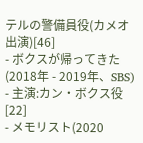テルの警備員役(カメオ出演)[46]
- ボクスが帰ってきた(2018年 - 2019年、SBS) - 主演:カン・ボクス役[22]
- メモリスト(2020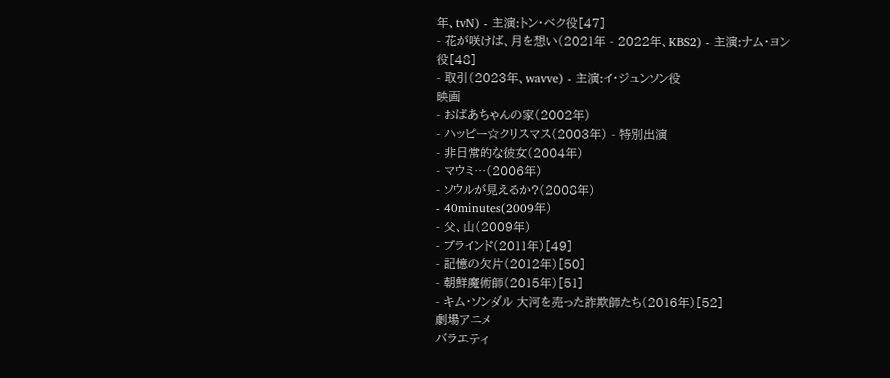年、tvN) - 主演:トン・ベク役[47]
- 花が咲けば、月を想い(2021年 - 2022年、KBS2) - 主演:ナム・ヨン役[48]
- 取引(2023年、wavve) - 主演:イ・ジュンソン役
映画
- おばあちゃんの家(2002年)
- ハッピー☆クリスマス(2003年) - 特別出演
- 非日常的な彼女(2004年)
- マウミ…(2006年)
- ソウルが見えるか?(2008年)
- 40minutes(2009年)
- 父、山(2009年)
- ブラインド(2011年)[49]
- 記憶の欠片(2012年)[50]
- 朝鮮魔術師(2015年)[51]
- キム・ソンダル 大河を売った詐欺師たち(2016年)[52]
劇場アニメ
バラエティ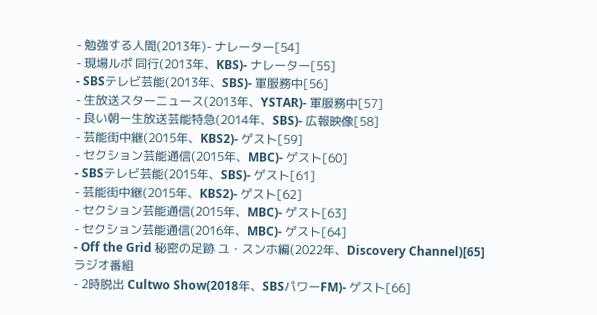- 勉強する人間(2013年)- ナレーター[54]
- 現場ルポ 同行(2013年、KBS)- ナレーター[55]
- SBSテレビ芸能(2013年、SBS)- 軍服務中[56]
- 生放送スターニュース(2013年、YSTAR)- 軍服務中[57]
- 良い朝ー生放送芸能特急(2014年、SBS)- 広報映像[58]
- 芸能街中継(2015年、KBS2)- ゲスト[59]
- セクション芸能通信(2015年、MBC)- ゲスト[60]
- SBSテレビ芸能(2015年、SBS)- ゲスト[61]
- 芸能街中継(2015年、KBS2)- ゲスト[62]
- セクション芸能通信(2015年、MBC)- ゲスト[63]
- セクション芸能通信(2016年、MBC)- ゲスト[64]
- Off the Grid 秘密の足跡 ユ・スンホ編(2022年、Discovery Channel)[65]
ラジオ番組
- 2時脱出 Cultwo Show(2018年、SBSパワーFM)- ゲスト[66]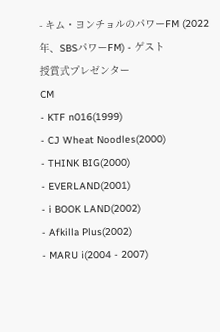- キム・ヨンチョルのパワーFM (2022年、SBSパワーFM) - ゲスト
授賞式プレゼンター
CM
- KTF n016(1999)
- CJ Wheat Noodles(2000)
- THINK BIG(2000)
- EVERLAND(2001)
- i BOOK LAND(2002)
- Afkilla Plus(2002)
- MARU i(2004 - 2007)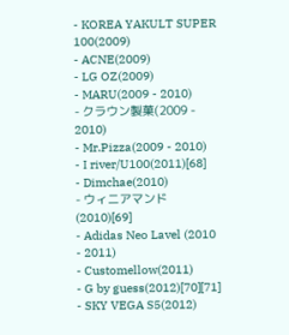- KOREA YAKULT SUPER 100(2009)
- ACNE(2009)
- LG OZ(2009)
- MARU(2009 - 2010)
- クラウン製菓(2009 - 2010)
- Mr.Pizza(2009 - 2010)
- I river/U100(2011)[68]
- Dimchae(2010)
- ウィニアマンド(2010)[69]
- Adidas Neo Lavel (2010 - 2011)
- Customellow(2011)
- G by guess(2012)[70][71]
- SKY VEGA S5(2012)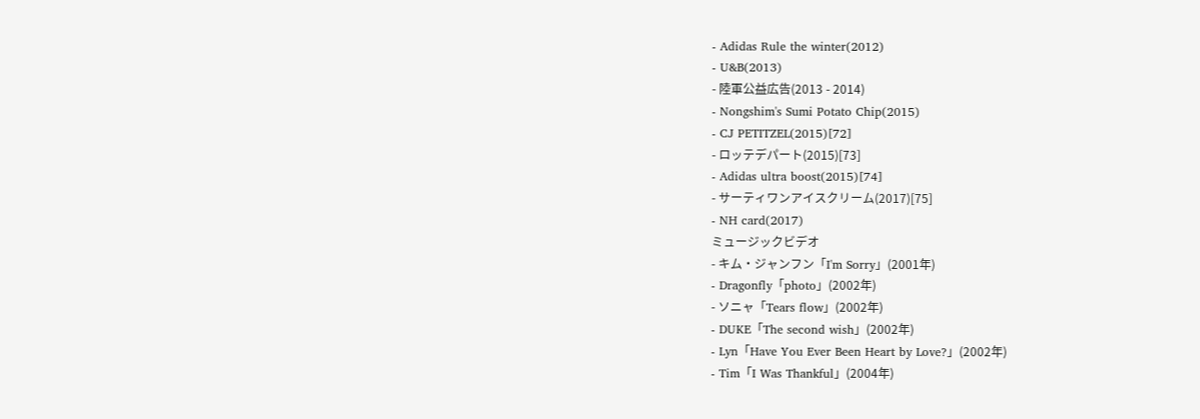- Adidas Rule the winter(2012)
- U&B(2013)
- 陸軍公益広告(2013 - 2014)
- Nongshim's Sumi Potato Chip(2015)
- CJ PETITZEL(2015)[72]
- ロッテデパート(2015)[73]
- Adidas ultra boost(2015)[74]
- サーティワンアイスクリーム(2017)[75]
- NH card(2017)
ミュージックビデオ
- キム・ジャンフン「I'm Sorry」(2001年)
- Dragonfly「photo」(2002年)
- ソニャ「Tears flow」(2002年)
- DUKE「The second wish」(2002年)
- Lyn「Have You Ever Been Heart by Love?」(2002年)
- Tim「I Was Thankful」(2004年)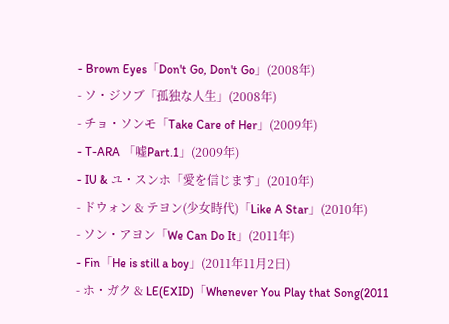- Brown Eyes「Don't Go, Don't Go」(2008年)
- ソ・ジソブ「孤独な人生」(2008年)
- チョ・ソンモ「Take Care of Her」(2009年)
- T-ARA 「嘘Part.1」(2009年)
- IU & ユ・スンホ「愛を信じます」(2010年)
- ドウォン & テヨン(少女時代)「Like A Star」(2010年)
- ソン・アヨン「We Can Do It」(2011年)
- Fin「He is still a boy」(2011年11月2日)
- ホ・ガク & LE(EXID)「Whenever You Play that Song(2011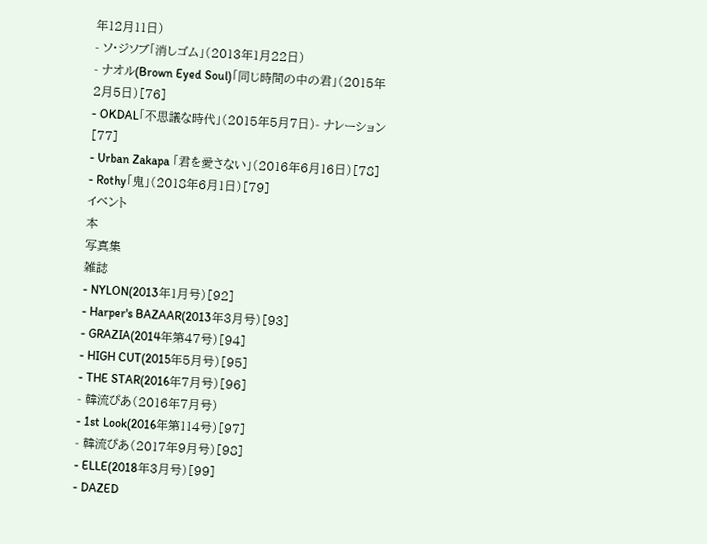年12月11日)
- ソ・ジソブ「消しゴム」(2013年1月22日)
- ナオル(Brown Eyed Soul)「同じ時間の中の君」(2015年2月5日)[76]
- OKDAL「不思議な時代」(2015年5月7日)- ナレーション[77]
- Urban Zakapa 「君を愛さない」(2016年6月16日)[78]
- Rothy「鬼」(2018年6月1日)[79]
イベント
本
写真集
雑誌
- NYLON(2013年1月号)[92]
- Harper's BAZAAR(2013年3月号)[93]
- GRAZIA(2014年第47号)[94]
- HIGH CUT(2015年5月号)[95]
- THE STAR(2016年7月号)[96]
- 韓流ぴあ(2016年7月号)
- 1st Look(2016年第114号)[97]
- 韓流ぴあ(2017年9月号)[98]
- ELLE(2018年3月号)[99]
- DAZED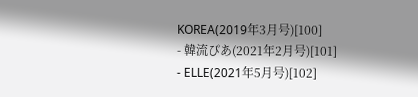KOREA(2019年3月号)[100]
- 韓流ぴあ(2021年2月号)[101]
- ELLE(2021年5月号)[102]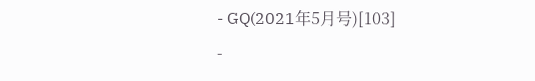- GQ(2021年5月号)[103]
-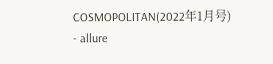COSMOPOLITAN(2022年1月号)
- allure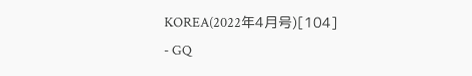KOREA(2022年4月号)[104]
- GQ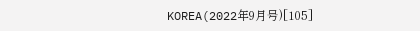KOREA(2022年9月号)[105]